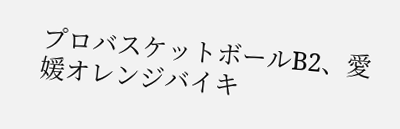プロバスケットボールB2、愛媛オレンジバイキ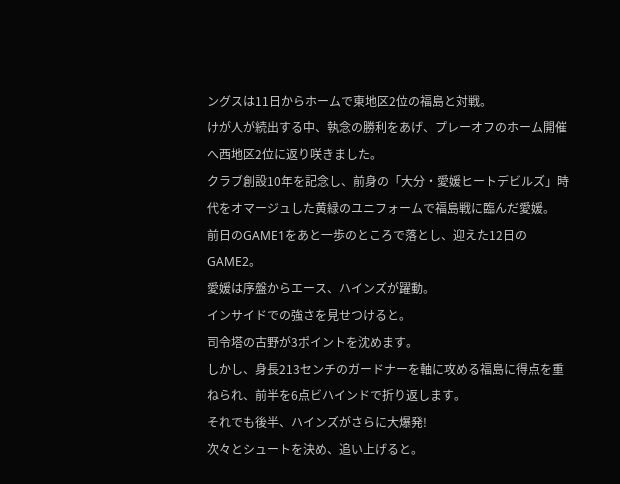ングスは11日からホームで東地区2位の福島と対戦。
けが人が続出する中、執念の勝利をあげ、プレーオフのホーム開催へ西地区2位に返り咲きました。
クラブ創設10年を記念し、前身の「大分・愛媛ヒートデビルズ」時代をオマージュした黄緑のユニフォームで福島戦に臨んだ愛媛。
前日のGAME1をあと一歩のところで落とし、迎えた12日のGAME2。
愛媛は序盤からエース、ハインズが躍動。
インサイドでの強さを見せつけると。
司令塔の古野が3ポイントを沈めます。
しかし、身長213センチのガードナーを軸に攻める福島に得点を重ねられ、前半を6点ビハインドで折り返します。
それでも後半、ハインズがさらに大爆発!
次々とシュートを決め、追い上げると。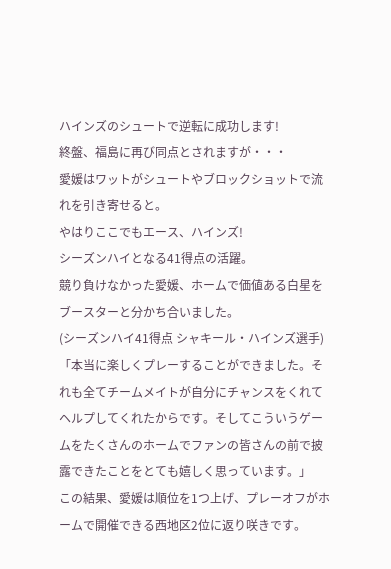ハインズのシュートで逆転に成功します!
終盤、福島に再び同点とされますが・・・
愛媛はワットがシュートやブロックショットで流れを引き寄せると。
やはりここでもエース、ハインズ!
シーズンハイとなる41得点の活躍。
競り負けなかった愛媛、ホームで価値ある白星をブースターと分かち合いました。
(シーズンハイ41得点 シャキール・ハインズ選手)
「本当に楽しくプレーすることができました。それも全てチームメイトが自分にチャンスをくれてヘルプしてくれたからです。そしてこういうゲームをたくさんのホームでファンの皆さんの前で披露できたことをとても嬉しく思っています。」
この結果、愛媛は順位を1つ上げ、プレーオフがホームで開催できる西地区2位に返り咲きです。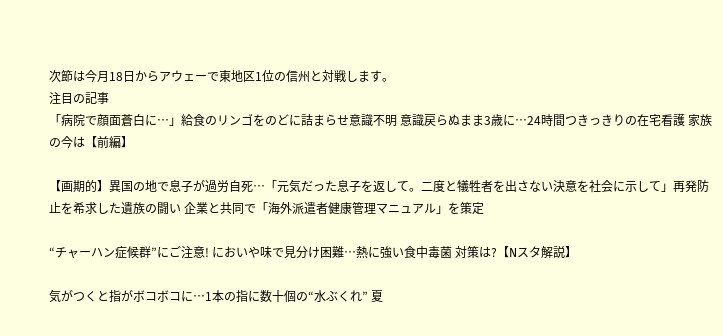次節は今月18日からアウェーで東地区1位の信州と対戦します。
注目の記事
「病院で顔面蒼白に…」給食のリンゴをのどに詰まらせ意識不明 意識戻らぬまま3歳に…24時間つきっきりの在宅看護 家族の今は【前編】

【画期的】異国の地で息子が過労自死…「元気だった息子を返して。二度と犠牲者を出さない決意を社会に示して」再発防止を希求した遺族の闘い 企業と共同で「海外派遣者健康管理マニュアル」を策定

“チャーハン症候群”にご注意! においや味で見分け困難…熱に強い食中毒菌 対策は?【Nスタ解説】

気がつくと指がボコボコに…1本の指に数十個の“水ぶくれ” 夏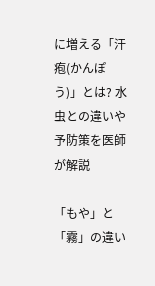に増える「汗疱(かんぽう)」とは? 水虫との違いや予防策を医師が解説

「もや」と「霧」の違い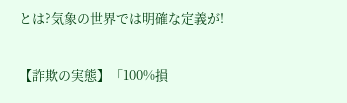とは?気象の世界では明確な定義が!

【詐欺の実態】「100%損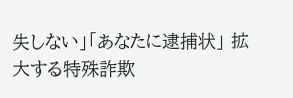失しない」「あなたに逮捕状」 拡大する特殊詐欺